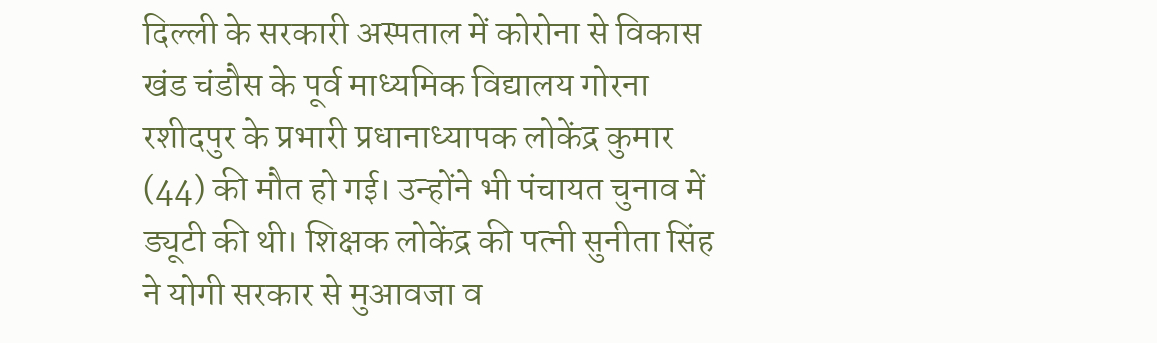दिल्ली के सरकारी अस्पताल में कोरोना से विकास खंड चंडौस के पूर्व माध्यमिक विद्यालय गोरना रशीदपुर के प्रभारी प्रधानाध्यापक लोकेंद्र कुमार (44) की मौत हो गई। उन्होंने भी पंचायत चुनाव में ड्यूटी की थी। शिक्षक लोकेंद्र की पत्नी सुनीता सिंह ने योगी सरकार से मुआवजा व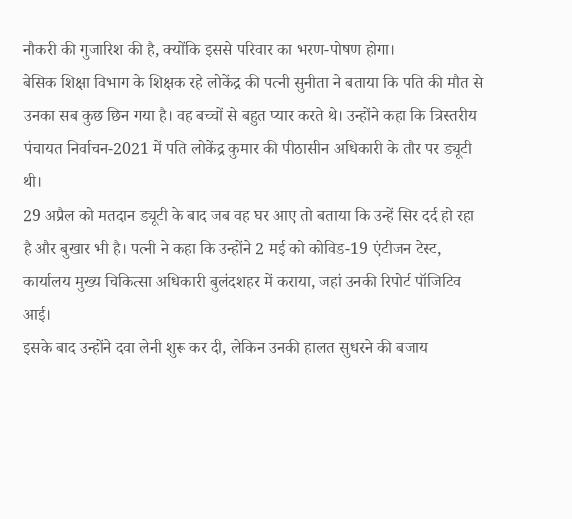नौकरी की गुजारिश की है, क्योंकि इससे परिवार का भरण-पोषण होगा।
बेसिक शिक्षा विभाग के शिक्षक रहे लोकेंद्र की पत्नी सुनीता ने बताया कि पति की मौत से उनका सब कुछ छिन गया है। वह बच्चों से बहुत प्यार करते थे। उन्होंने कहा कि त्रिस्तरीय पंचायत निर्वाचन-2021 में पति लोकेंद्र कुमार की पीठासीन अधिकारी के तौर पर ड्यूटी थी।
29 अप्रैल को मतदान ड्यूटी के बाद जब वह घर आए तो बताया कि उन्हें सिर दर्द हो रहा है और बुखार भी है। पत्नी ने कहा कि उन्होंने 2 मई को कोविड-19 एंटीजन टेस्ट, कार्यालय मुख्य चिकित्सा अधिकारी बुलंदशहर में कराया, जहां उनकी रिपोर्ट पॉजिटिव आई।
इसके बाद उन्होंने दवा लेनी शुरू कर दी, लेकिन उनकी हालत सुधरने की बजाय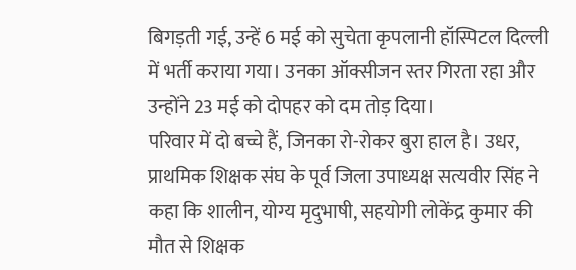बिगड़ती गई, उन्हें 6 मई को सुचेता कृपलानी हॉस्पिटल दिल्ली में भर्ती कराया गया। उनका ऑक्सीजन स्तर गिरता रहा और उन्होंने 23 मई को दोपहर को दम तोड़ दिया।
परिवार में दो बच्चे हैं, जिनका रो-रोकर बुरा हाल है। उधर, प्राथमिक शिक्षक संघ के पूर्व जिला उपाध्यक्ष सत्यवीर सिंह ने कहा कि शालीन, योग्य मृदुभाषी, सहयोगी लोकेंद्र कुमार की मौत से शिक्षक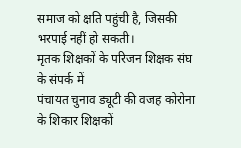समाज को क्षति पहुंची है, जिसकी भरपाई नहीं हो सकती।
मृतक शिक्षकों के परिजन शिक्षक संघ के संपर्क में
पंचायत चुनाव ड्यूटी की वजह कोरोना के शिकार शिक्षकों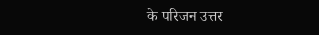के परिजन उत्तर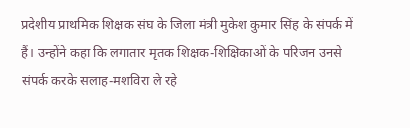प्रदेशीय प्राथमिक शिक्षक संघ के जिला मंत्री मुकेश कुमार सिंह के संपर्क में हैं। उन्होंने कहा कि लगातार मृतक शिक्षक-शिक्षिकाओं के परिजन उनसे संपर्क करके सलाह-मशविरा ले रहे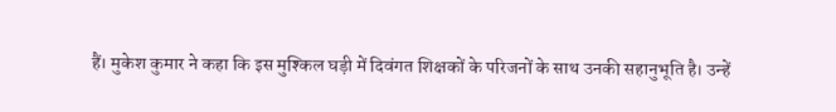हैं। मुकेश कुमार ने कहा कि इस मुश्किल घड़ी में दिवंगत शिक्षकों के परिजनों के साथ उनकी सहानुभूति है। उन्हें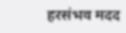हरसंभव मदद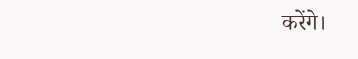करेंगे।